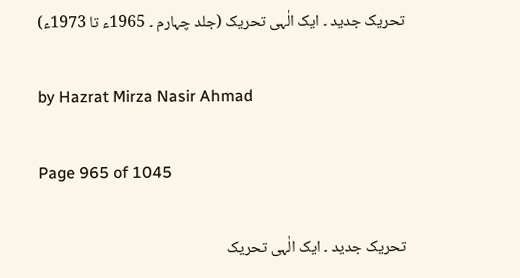تحریک جدید ۔ ایک الٰہی تحریک (جلد چہارم ۔ 1965ء تا 1973ء)

by Hazrat Mirza Nasir Ahmad

Page 965 of 1045

تحریک جدید ۔ ایک الٰہی تحریک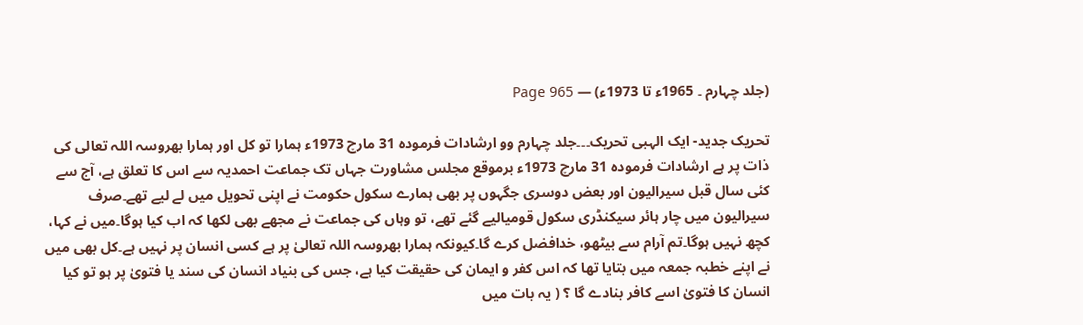(جلد چہارم ۔ 1965ء تا 1973ء) — Page 965

تحریک جدید- ایک الہبی تحریک۔۔۔جلد چہارم وو ارشادات فرمودہ 31 مارچ 1973ء ہمارا تو کل اور ہمارا بھروسہ اللہ تعالی کی ذات پر ہے ارشادات فرمودہ 31 مارچ 1973ء برموقع مجلس مشاورت جہاں تک جماعت احمدیہ سے اس کا تعلق ہے، آج سے کئی سال قبل سیرالیون اور بعض دوسری جگہوں پر بھی ہمارے سکول حکومت نے اپنی تحویل میں لے لیے تھے۔صرف سیرالیون میں چار ہائر سیکنڈری سکول قومیالیے گئے تھے، تو وہاں کی جماعت نے مجھے بھی لکھا کہ اب کیا ہوگا۔میں نے کہا، کچھ نہیں ہوگا۔تم آرام سے بیٹھو، خدافضل کرے گا۔کیونکہ ہمارا بھروسہ اللہ تعالیٰ پر ہے کسی انسان پر نہیں ہے۔کل بھی میں نے اپنے خطبہ جمعہ میں بتایا تھا کہ اس کفر و ایمان کی حقیقت کیا ہے، جس کی بنیاد انسان کی سند یا فتویٰ پر ہو تو کیا انسان کا فتویٰ اسے کافر بنادے گا ؟ ( یہ بات میں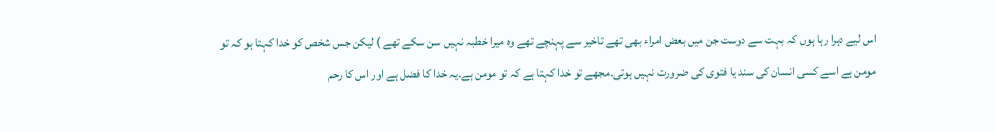اس لیے دہرا رہا ہوں کہ بہت سے دوست جن میں بعض امراء بھی تھے تاخیر سے پہنچے تھے وہ میرا خطبہ نہیں سن سکے تھے ) لیکن جس شخص کو خدا کہتا ہو کہ تو مومن ہے اسے کسی انسان کی سند یا فتوی کی ضرورت نہیں ہوتی۔مجھے تو خدا کہتا ہے کہ تو مومن ہے۔یہ خدا کا فضل ہے اور اس کا رحم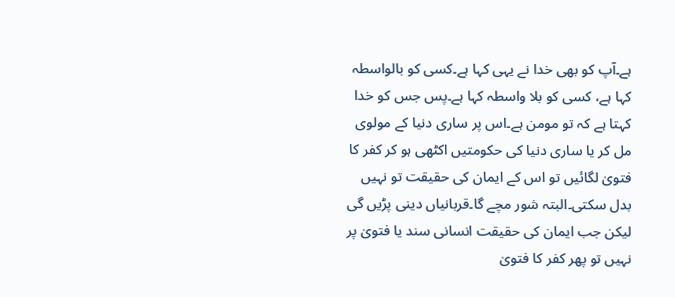ہے۔آپ کو بھی خدا نے یہی کہا ہے۔کسی کو بالواسطہ کہا ہے، کسی کو بلا واسطہ کہا ہے۔پس جس کو خدا کہتا ہے کہ تو مومن ہے۔اس پر ساری دنیا کے مولوی مل کر یا ساری دنیا کی حکومتیں اکٹھی ہو کر کفر کا فتویٰ لگائیں تو اس کے ایمان کی حقیقت تو نہیں بدل سکتی۔البتہ شور مچے گا۔قربانیاں دینی پڑیں گی لیکن جب ایمان کی حقیقت انسانی سند یا فتویٰ پر نہیں تو پھر کفر کا فتویٰ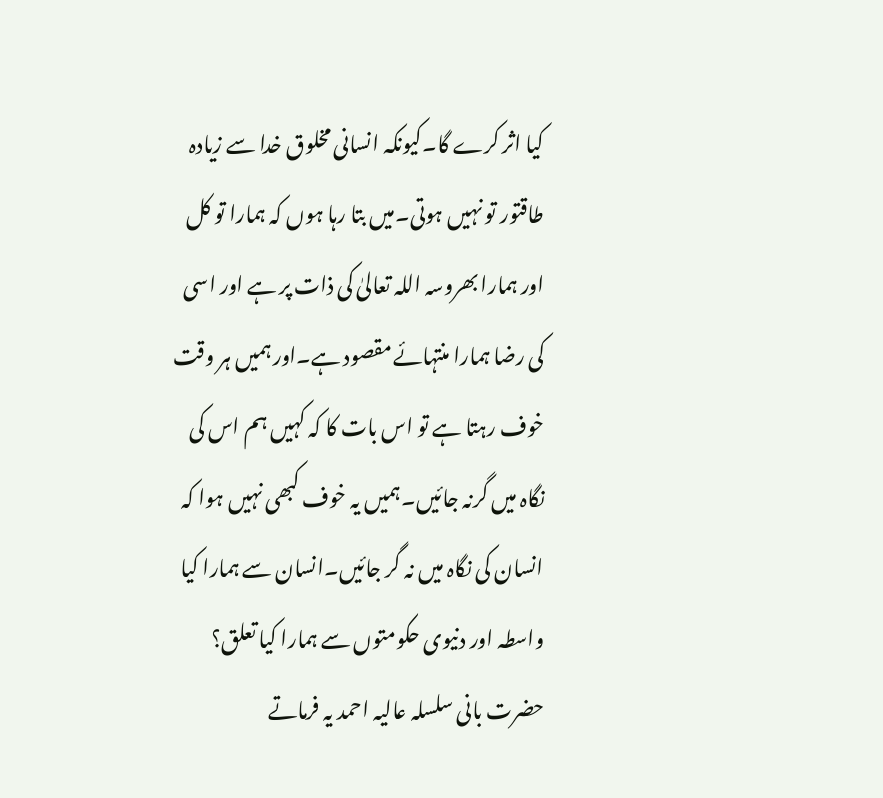کیا اثر کرے گا۔کیونکہ انسانی مخلوق خدا سے زیادہ طاقتور تو نہیں ہوتی۔میں بتا رہا ہوں کہ ہمارا تو کل اور ہمارا بھروسہ اللہ تعالیٰ کی ذات پر ہے اور اسی کی رضا ہمارا منتہائے مقصود ہے۔اور ہمیں ہر وقت خوف رہتا ہے تو اس بات کا کہ کہیں ہم اس کی نگاہ میں گرنہ جائیں۔ہمیں یہ خوف کبھی نہیں ہوا کہ انسان کی نگاہ میں نہ گر جائیں۔انسان سے ہمارا کیا واسطہ اور دنیوی حکومتوں سے ہمارا کیا تعلق؟ حضرت بانی سلسلہ عالیہ احمد یہ فرماتے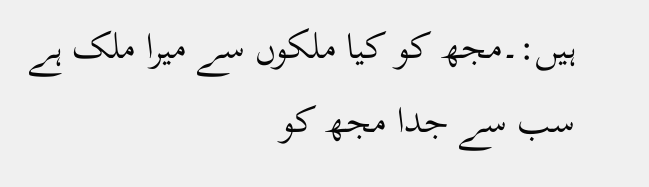ہیں:۔مجھ کو کیا ملکوں سے میرا ملک ہے سب سے جدا مجھ کو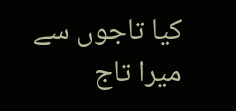کیا تاجوں سے میرا تاج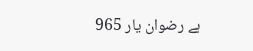ہے رضوان یار 965